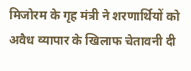मिजोरम के गृह मंत्री ने शरणार्थियों को अवैध व्यापार के खिलाफ चेतावनी दी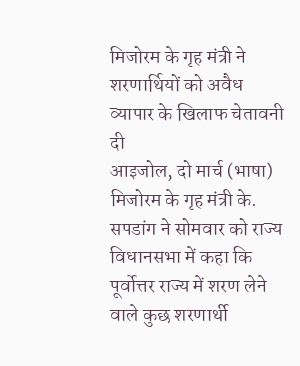मिजोरम के गृह मंत्री ने शरणार्थियों को अवैध व्यापार के खिलाफ चेतावनी दी
आइजोल, दो मार्च (भाषा) मिजोरम के गृह मंत्री के. सपडांग ने सोमवार को राज्य विधानसभा में कहा कि पूर्वोत्तर राज्य में शरण लेने वाले कुछ शरणार्थी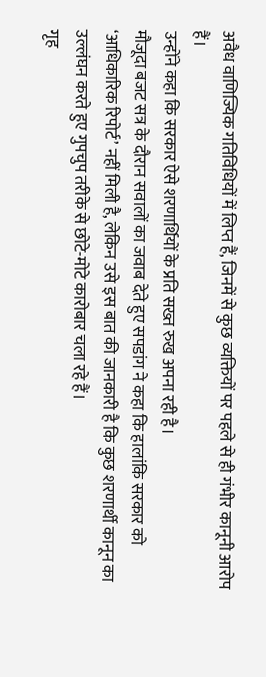अवैध वाणिज्यिक गतिविधियों में लिप्त हैं, जिनमें से कुछ व्यक्तियों पर पहले से ही गंभीर कानूनी आरोप हैं।
उन्होंने कहा कि सरकार ऐसे शरणार्थियों के प्रति सख्त रुख अपना रही है।
मौजूदा बजट सत्र के दौरान सवालों का जवाब देते हुए सपडांग ने कहा कि हालांकि सरकार को ‘आधिकारिक रिपोर्ट’ नहीं मिली है, लेकिन उसे इस बात की जानकारी है कि कुछ शरणार्थी कानून का उल्लंघन करते हुए गुपचुप तरीके से छोटे-मोटे कारोबार चला रहे हैं।
गृह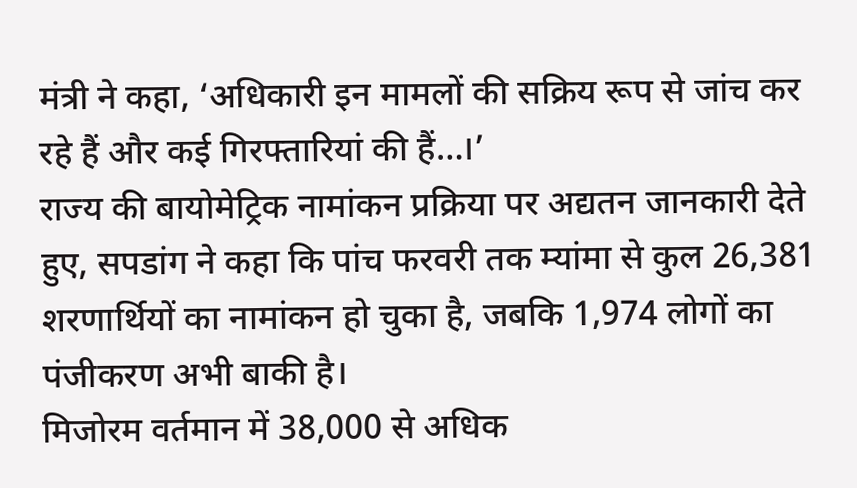मंत्री ने कहा, ‘अधिकारी इन मामलों की सक्रिय रूप से जांच कर रहे हैं और कई गिरफ्तारियां की हैं…।’
राज्य की बायोमेट्रिक नामांकन प्रक्रिया पर अद्यतन जानकारी देते हुए, सपडांग ने कहा कि पांच फरवरी तक म्यांमा से कुल 26,381 शरणार्थियों का नामांकन हो चुका है, जबकि 1,974 लोगों का पंजीकरण अभी बाकी है।
मिजोरम वर्तमान में 38,000 से अधिक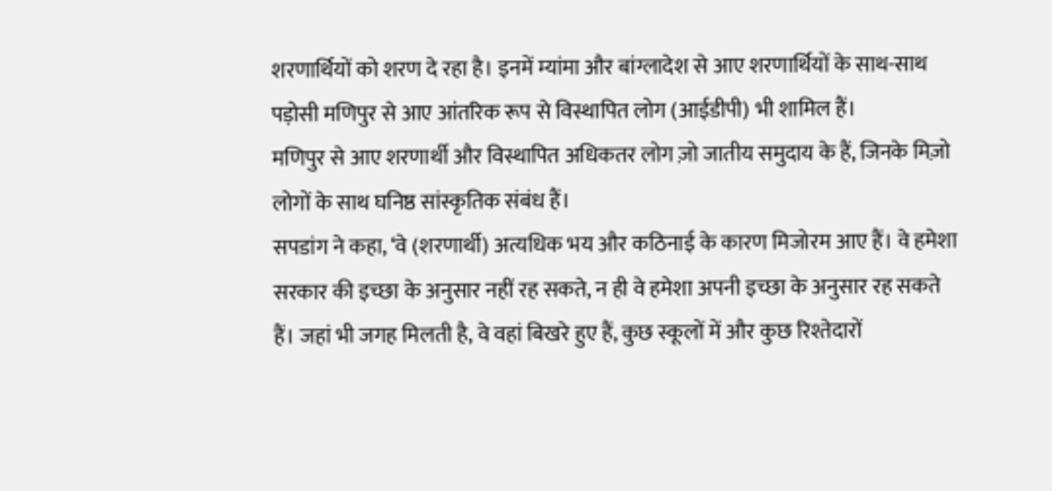शरणार्थियों को शरण दे रहा है। इनमें म्यांमा और बांग्लादेश से आए शरणार्थियों के साथ-साथ पड़ोसी मणिपुर से आए आंतरिक रूप से विस्थापित लोग (आईडीपी) भी शामिल हैं।
मणिपुर से आए शरणार्थी और विस्थापित अधिकतर लोग ज़ो जातीय समुदाय के हैं, जिनके मिज़ो लोगों के साथ घनिष्ठ सांस्कृतिक संबंध हैं।
सपडांग ने कहा, ‘वे (शरणार्थी) अत्यधिक भय और कठिनाई के कारण मिजोरम आए हैं। वे हमेशा सरकार की इच्छा के अनुसार नहीं रह सकते, न ही वे हमेशा अपनी इच्छा के अनुसार रह सकते हैं। जहां भी जगह मिलती है, वे वहां बिखरे हुए हैं, कुछ स्कूलों में और कुछ रिश्तेदारों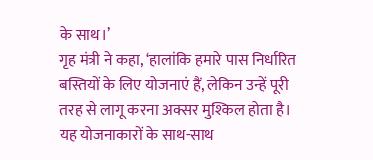के साथ।’
गृह मंत्री ने कहा, ‘हालांकि हमारे पास निर्धारित बस्तियों के लिए योजनाएं हैं, लेकिन उन्हें पूरी तरह से लागू करना अक्सर मुश्किल होता है। यह योजनाकारों के साथ-साथ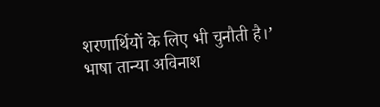शरणार्थियों के लिए भी चुनौती है।’
भाषा तान्या अविनाश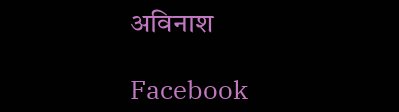अविनाश

Facebook